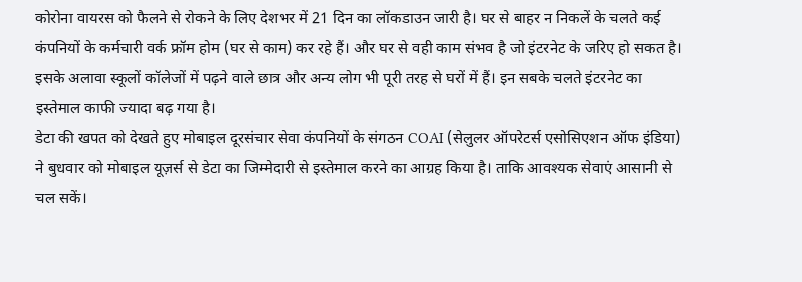कोरोना वायरस को फैलने से रोकने के लिए देशभर में 21 दिन का लॉकडाउन जारी है। घर से बाहर न निकलें के चलते कई कंपनियों के कर्मचारी वर्क फ्रॉम होम (घर से काम) कर रहे हैं। और घर से वही काम संभव है जो इंटरनेट के जरिए हो सकत है। इसके अलावा स्कूलों कॉलेजों में पढ़ने वाले छात्र और अन्य लोग भी पूरी तरह से घरों में हैं। इन सबके चलते इंटरनेट का इस्तेमाल काफी ज्यादा बढ़ गया है।
डेटा की खपत को देखते हुए मोबाइल दूरसंचार सेवा कंपनियों के संगठन COAI (सेलुलर ऑपरेटर्स एसोसिएशन ऑफ इंडिया) ने बुधवार को मोबाइल यूज़र्स से डेटा का जिम्मेदारी से इस्तेमाल करने का आग्रह किया है। ताकि आवश्यक सेवाएं आसानी से चल सकें।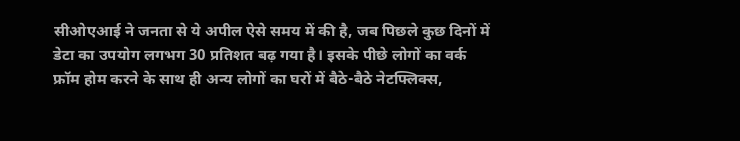सीओएआई ने जनता से ये अपील ऐसे समय में की है, जब पिछले कुछ दिनों में डेटा का उपयोग लगभग 30 प्रतिशत बढ़ गया है। इसके पीछे लोगों का वर्क फ्रॉम होम करने के साथ ही अन्य लोगों का घरों में बैठे-बैठे नेटफ्लिक्स,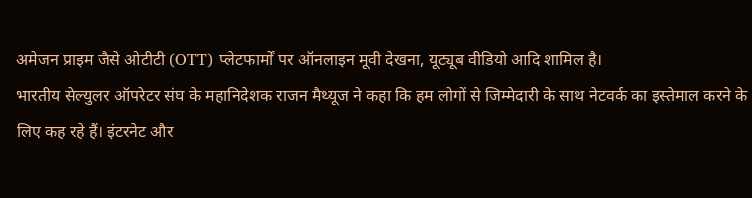अमेजन प्राइम जैसे ओटीटी (OTT) प्लेटफार्मों पर ऑनलाइन मूवी देखना, यूट्यूब वीडियो आदि शामिल है।
भारतीय सेल्युलर ऑपरेटर संघ के महानिदेशक राजन मैथ्यूज ने कहा कि हम लोगों से जिम्मेदारी के साथ नेटवर्क का इस्तेमाल करने के लिए कह रहे हैं। इंटरनेट और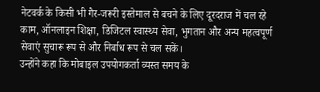नेटवर्क के किसी भी गैर-जरूरी इस्तेमाल से बचने के लिए दूरदराज में चल रहे काम, ऑनलाइन शिक्षा, डिजिटल स्वास्थ्य सेवा, भुगतान और अन्य महत्वपूर्ण सेवाएं सुचारू रूप से और निर्बाध रूप से चल सकें।
उन्होंने कहा कि मोबाइल उपयोगकर्ता व्यस्त समय के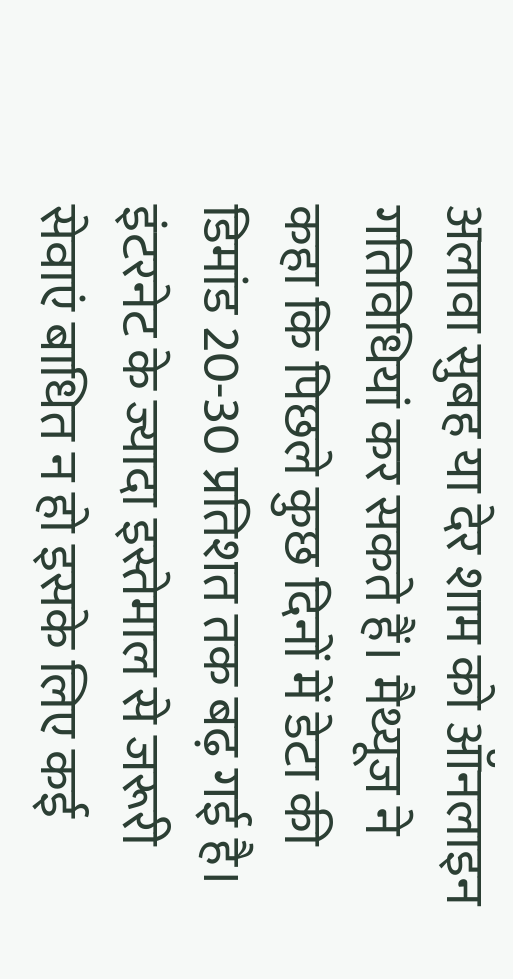अलावा सुबह या देर शाम को ऑनलाइन गतिविधियां कर सकते हैं। मैथ्यूज ने कहा कि पिछले कुछ दिनों में डेटा की डिमांड 20-30 प्रतिशत तक बढ़ गई है।
इंटरनेट के ज्यादा इस्तेमाल से जरूरी सेवाएं बाधित न हो इसके लिए कई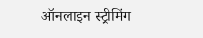ऑनलाइन स्ट्रीमिंग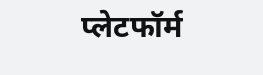प्लेटफॉर्म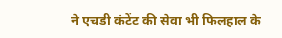ने एचडी कंटेंट की सेवा भी फिलहाल के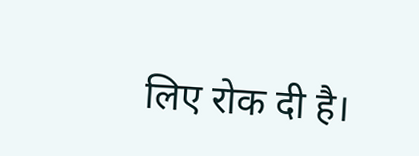लिए रोक दी है।